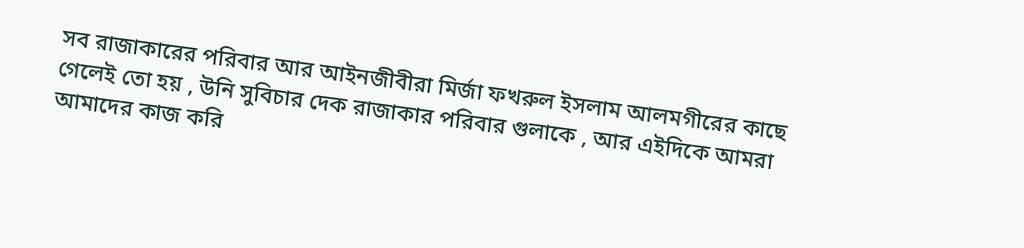সব রাজাকারের পরিবার আর আইনজীবীরা মির্জা ফখরুল ইসলাম আলমগীরের কাছে গেলেই তো হয় , উনি সুবিচার দেক রাজাকার পরিবার গুলাকে , আর এইদিকে আমরা আমাদের কাজ করি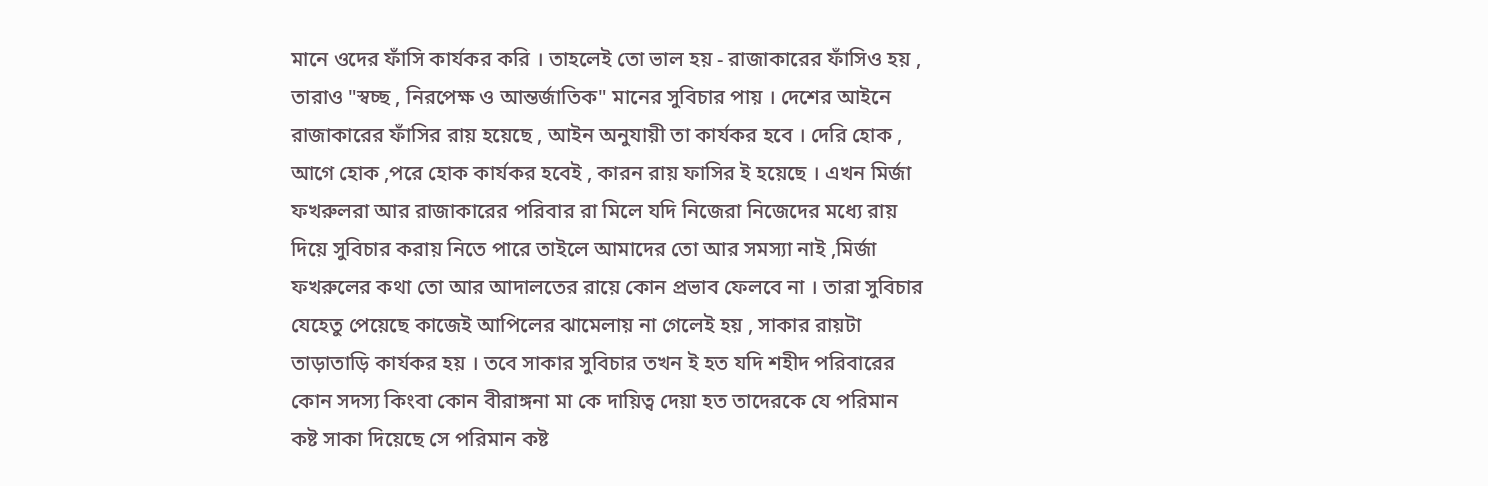মানে ওদের ফাঁসি কার্যকর করি । তাহলেই তো ভাল হয় - রাজাকারের ফাঁসিও হয় , তারাও "স্বচ্ছ , নিরপেক্ষ ও আন্তর্জাতিক" মানের সুবিচার পায় । দেশের আইনে রাজাকারের ফাঁসির রায় হয়েছে , আইন অনুযায়ী তা কার্যকর হবে । দেরি হোক , আগে হোক ,পরে হোক কার্যকর হবেই , কারন রায় ফাসির ই হয়েছে । এখন মির্জা ফখরুলরা আর রাজাকারের পরিবার রা মিলে যদি নিজেরা নিজেদের মধ্যে রায় দিয়ে সুবিচার করায় নিতে পারে তাইলে আমাদের তো আর সমস্যা নাই ,মির্জা ফখরুলের কথা তো আর আদালতের রায়ে কোন প্রভাব ফেলবে না । তারা সুবিচার যেহেতু পেয়েছে কাজেই আপিলের ঝামেলায় না গেলেই হয় , সাকার রায়টা তাড়াতাড়ি কার্যকর হয় । তবে সাকার সুবিচার তখন ই হত যদি শহীদ পরিবারের কোন সদস্য কিংবা কোন বীরাঙ্গনা মা কে দায়িত্ব দেয়া হত তাদেরকে যে পরিমান কষ্ট সাকা দিয়েছে সে পরিমান কষ্ট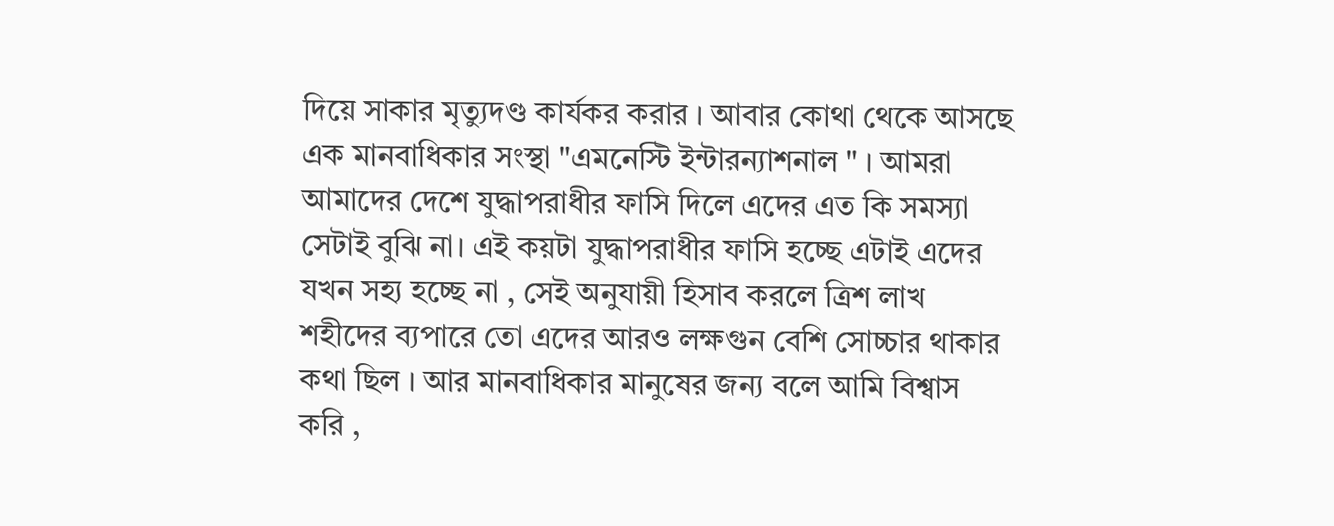দিয়ে সাকার মৃত্যুদণ্ড কার্যকর করার । আবার কোথা থেকে আসছে এক মানবাধিকার সংস্থা "এমনেস্টি ইন্টারন্যাশনাল " । আমরা আমাদের দেশে যুদ্ধাপরাধীর ফাসি দিলে এদের এত কি সমস্যা সেটাই বুঝি না। এই কয়টা যুদ্ধাপরাধীর ফাসি হচ্ছে এটাই এদের যখন সহ্য হচ্ছে না , সেই অনুযায়ী হিসাব করলে ত্রিশ লাখ শহীদের ব্যপারে তো এদের আরও লক্ষগুন বেশি সোচ্চার থাকার কথা ছিল । আর মানবাধিকার মানুষের জন্য বলে আমি বিশ্বাস করি ,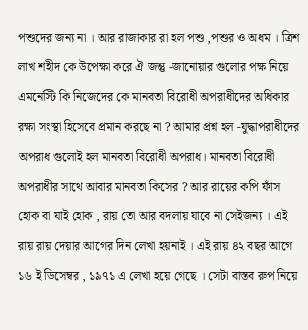পশুদের জন্য না । আর রাজাকার রা হল পশু ,পশুর ও অধম । ত্রিশ লাখ শহীদ কে উপেক্ষা করে ঐ জন্তু -জানোয়ার গুলোর পক্ষ নিয়ে এমনেস্টি কি নিজেদের কে মানবতা বিরোধী অপরাধীদের অধিকার রক্ষা সংস্থা হিসেবে প্রমান করছে না ? আমার প্রশ্ন হল -যুদ্ধাপরাধীদের অপরাধ গুলোই হল মানবতা বিরোধী অপরাধ। মানবতা বিরোধী অপরাধীর সাথে আবার মানবতা কিসের ? আর রায়ের কপি ফাঁস হোক বা যাই হোক , রায় তো আর বদলায় যাবে না সেইজন্য । এই রায় রায় দেয়ার আগের দিন লেখা হয়নাই । এই রায় ৪২ বছর আগে ১৬ ই ডিসেম্বর , ১৯৭১ এ লেখা হয়ে গেছে । সেটা বাস্তব রুপ নিয়ে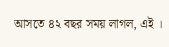আসতে ৪২ বছর সময় লাগল, এই ।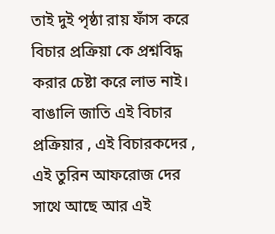তাই দুই পৃষ্ঠা রায় ফাঁস করে বিচার প্রক্রিয়া কে প্রশ্নবিদ্ধ করার চেষ্টা করে লাভ নাই। বাঙালি জাতি এই বিচার প্রক্রিয়ার , এই বিচারকদের , এই তুরিন আফরোজ দের সাথে আছে আর এই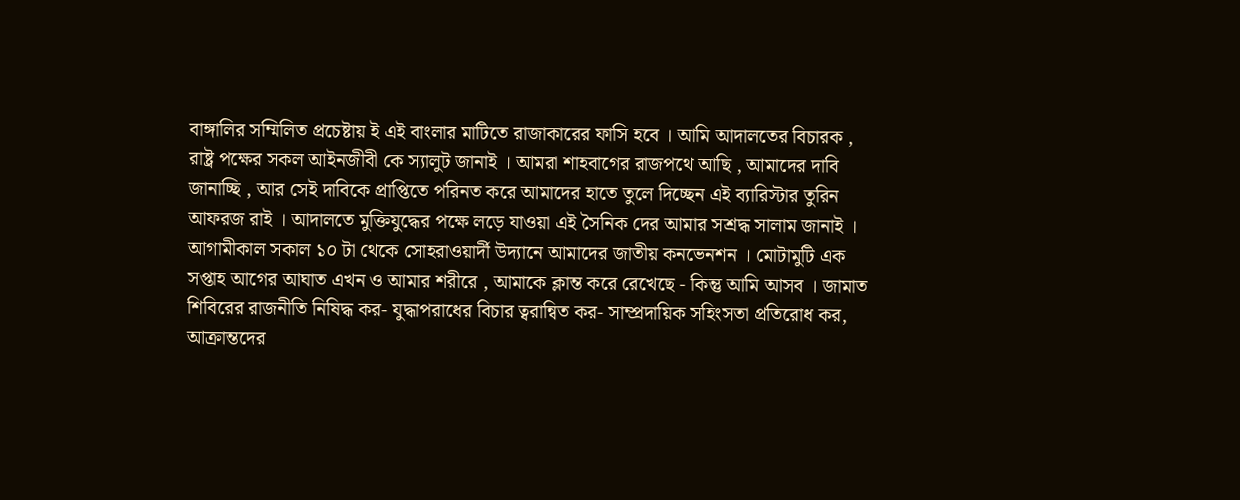বাঙ্গালির সম্মিলিত প্রচেষ্টায় ই এই বাংলার মাটিতে রাজাকারের ফাসি হবে । আমি আদালতের বিচারক , রাষ্ট্র পক্ষের সকল আইনজীবী কে স্যালুট জানাই । আমরা শাহবাগের রাজপথে আছি , আমাদের দাবি জানাচ্ছি , আর সেই দাবিকে প্রাপ্তিতে পরিনত করে আমাদের হাতে তুলে দিচ্ছেন এই ব্যারিস্টার তুরিন আফরজ রাই । আদালতে মুক্তিযুদ্ধের পক্ষে লড়ে যাওয়া এই সৈনিক দের আমার সশ্রদ্ধ সালাম জানাই ।
আগামীকাল সকাল ১০ টা থেকে সোহরাওয়ার্দী উদ্যানে আমাদের জাতীয় কনভেনশন । মোটামুটি এক সপ্তাহ আগের আঘাত এখন ও আমার শরীরে , আমাকে ক্লান্ত করে রেখেছে - কিন্তু আমি আসব । জামাত শিবিরের রাজনীতি নিষিদ্ধ কর- যুদ্ধাপরাধের বিচার ত্বরান্বিত কর- সাম্প্রদায়িক সহিংসতা প্রতিরোধ কর, আক্রান্তদের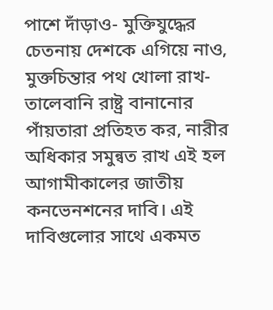পাশে দাঁড়াও- মুক্তিযুদ্ধের চেতনায় দেশকে এগিয়ে নাও, মুক্তচিন্তার পথ খোলা রাখ- তালেবানি রাষ্ট্র বানানোর পাঁয়তারা প্রতিহত কর, নারীর অধিকার সমুন্বত রাখ এই হল আগামীকালের জাতীয় কনভেনশনের দাবি। এই দাবিগুলোর সাথে একমত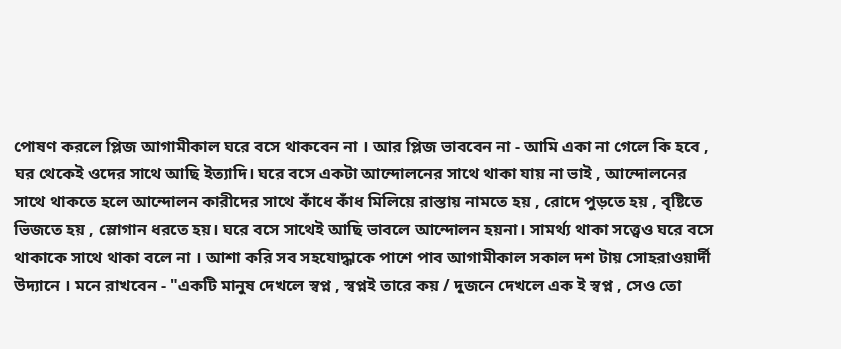পোষণ করলে প্লিজ আগামীকাল ঘরে বসে থাকবেন না । আর প্লিজ ভাববেন না - আমি একা না গেলে কি হবে , ঘর থেকেই ওদের সাথে আছি ইত্যাদি। ঘরে বসে একটা আন্দোলনের সাথে থাকা যায় না ভাই , আন্দোলনের সাথে থাকতে হলে আন্দোলন কারীদের সাথে কাঁধে কাঁধ মিলিয়ে রাস্তায় নামতে হয় , রোদে পুড়তে হয় , বৃষ্টিতে ভিজতে হয় , স্লোগান ধরতে হয়। ঘরে বসে সাথেই আছি ভাবলে আন্দোলন হয়না। সামর্থ্য থাকা সত্ত্বেও ঘরে বসে থাকাকে সাথে থাকা বলে না । আশা করি সব সহযোদ্ধাকে পাশে পাব আগামীকাল সকাল দশ টায় সোহরাওয়ার্দী উদ্যানে । মনে রাখবেন - "একটি মানুষ দেখলে স্বপ্ন , স্বপ্নই তারে কয় / দুজনে দেখলে এক ই স্বপ্ন , সেও তো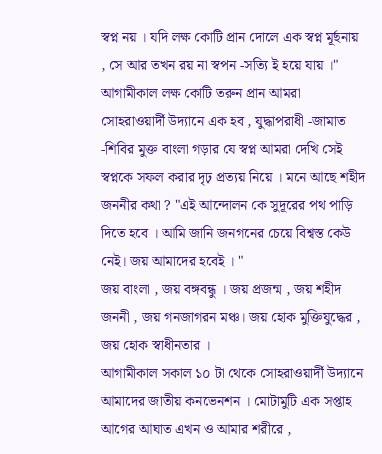স্বপ্ন নয় । যদি লক্ষ কোটি প্রান দোলে এক স্বপ্ন মূর্ছনায় , সে আর তখন রয় না স্বপন -সত্যি ই হয়ে যায় ।" আগামীকাল লক্ষ কোটি তরুন প্রান আমরা সোহরাওয়ার্দী উদ্যানে এক হব , যুদ্ধাপরাধী -জামাত -শিবির মুক্ত বাংলা গড়ার যে স্বপ্ন আমরা দেখি সেই স্বপ্নকে সফল করার দৃঢ় প্রত্যয় নিয়ে । মনে আছে শহীদ জননীর কথা ? "এই আন্দোলন কে সুদূরের পথ পাড়ি দিতে হবে । আমি জানি জনগনের চেয়ে বিশ্বস্ত কেউ নেই। জয় আমাদের হবেই । "
জয় বাংলা , জয় বঙ্গবন্ধু । জয় প্রজন্ম , জয় শহীদ জননী , জয় গনজাগরন মঞ্চ। জয় হোক মুক্তিযুদ্ধের , জয় হোক স্বাধীনতার ।
আগামীকাল সকাল ১০ টা থেকে সোহরাওয়ার্দী উদ্যানে আমাদের জাতীয় কনভেনশন । মোটামুটি এক সপ্তাহ আগের আঘাত এখন ও আমার শরীরে ,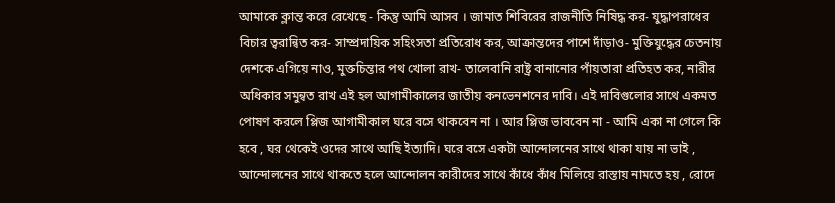আমাকে ক্লান্ত করে রেখেছে - কিন্তু আমি আসব । জামাত শিবিরের রাজনীতি নিষিদ্ধ কর- যুদ্ধাপরাধের বিচার ত্বরান্বিত কর- সাম্প্রদায়িক সহিংসতা প্রতিরোধ কর, আক্রান্তদের পাশে দাঁড়াও- মুক্তিযুদ্ধের চেতনায় দেশকে এগিয়ে নাও, মুক্তচিন্তার পথ খোলা রাখ- তালেবানি রাষ্ট্র বানানোর পাঁয়তারা প্রতিহত কর, নারীর অধিকার সমুন্বত রাখ এই হল আগামীকালের জাতীয় কনভেনশনের দাবি। এই দাবিগুলোর সাথে একমত পোষণ করলে প্লিজ আগামীকাল ঘরে বসে থাকবেন না । আর প্লিজ ভাববেন না - আমি একা না গেলে কি হবে , ঘর থেকেই ওদের সাথে আছি ইত্যাদি। ঘরে বসে একটা আন্দোলনের সাথে থাকা যায় না ভাই , আন্দোলনের সাথে থাকতে হলে আন্দোলন কারীদের সাথে কাঁধে কাঁধ মিলিয়ে রাস্তায় নামতে হয় , রোদে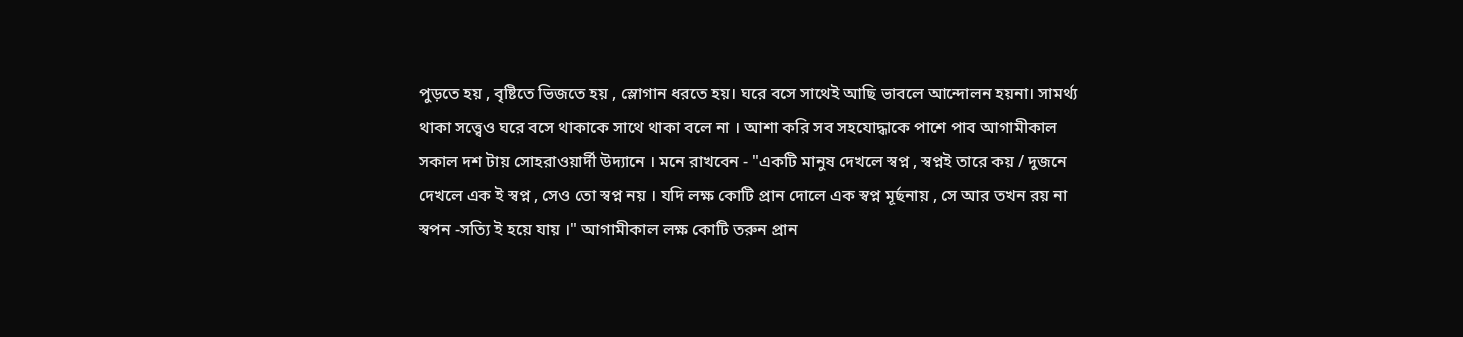পুড়তে হয় , বৃষ্টিতে ভিজতে হয় , স্লোগান ধরতে হয়। ঘরে বসে সাথেই আছি ভাবলে আন্দোলন হয়না। সামর্থ্য থাকা সত্ত্বেও ঘরে বসে থাকাকে সাথে থাকা বলে না । আশা করি সব সহযোদ্ধাকে পাশে পাব আগামীকাল সকাল দশ টায় সোহরাওয়ার্দী উদ্যানে । মনে রাখবেন - "একটি মানুষ দেখলে স্বপ্ন , স্বপ্নই তারে কয় / দুজনে দেখলে এক ই স্বপ্ন , সেও তো স্বপ্ন নয় । যদি লক্ষ কোটি প্রান দোলে এক স্বপ্ন মূর্ছনায় , সে আর তখন রয় না স্বপন -সত্যি ই হয়ে যায় ।" আগামীকাল লক্ষ কোটি তরুন প্রান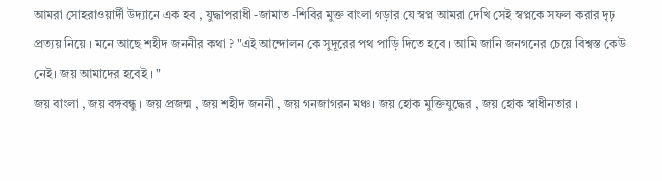আমরা সোহরাওয়ার্দী উদ্যানে এক হব , যুদ্ধাপরাধী -জামাত -শিবির মুক্ত বাংলা গড়ার যে স্বপ্ন আমরা দেখি সেই স্বপ্নকে সফল করার দৃঢ় প্রত্যয় নিয়ে । মনে আছে শহীদ জননীর কথা ? "এই আন্দোলন কে সুদূরের পথ পাড়ি দিতে হবে । আমি জানি জনগনের চেয়ে বিশ্বস্ত কেউ নেই। জয় আমাদের হবেই । "
জয় বাংলা , জয় বঙ্গবন্ধু । জয় প্রজন্ম , জয় শহীদ জননী , জয় গনজাগরন মঞ্চ। জয় হোক মুক্তিযুদ্ধের , জয় হোক স্বাধীনতার ।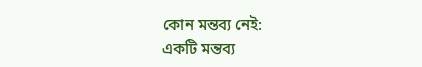কোন মন্তব্য নেই:
একটি মন্তব্য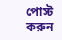পোস্ট করুন